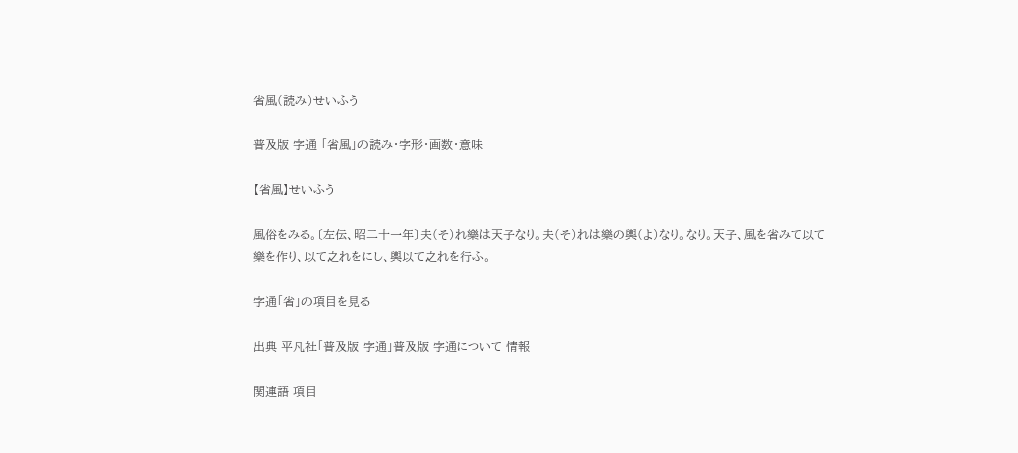省風(読み)せいふう

普及版 字通 「省風」の読み・字形・画数・意味

【省風】せいふう

風俗をみる。〔左伝、昭二十一年〕夫(そ)れ樂は天子なり。夫(そ)れは樂の輿(よ)なり。なり。天子、風を省みて以て樂を作り、以て之れをにし、輿以て之れを行ふ。

字通「省」の項目を見る

出典 平凡社「普及版 字通」普及版 字通について 情報

関連語 項目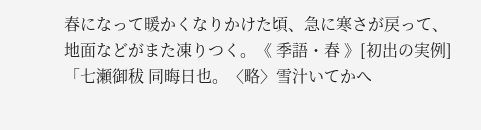春になって暖かくなりかけた頃、急に寒さが戻って、地面などがまた凍りつく。《 季語・春 》[初出の実例]「七瀬御秡 同晦日也。〈略〉雪汁いてかへ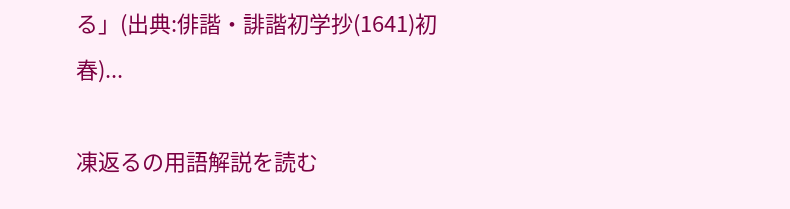る」(出典:俳諧・誹諧初学抄(1641)初春)...

凍返るの用語解説を読む